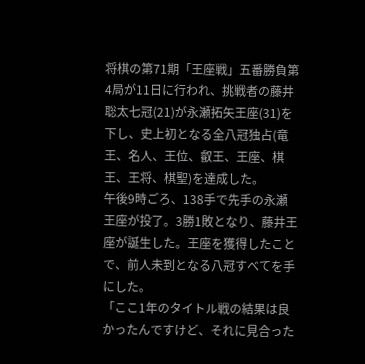将棋の第71期「王座戦」五番勝負第4局が11日に行われ、挑戦者の藤井聡太七冠(21)が永瀬拓矢王座(31)を下し、史上初となる全八冠独占(竜王、名人、王位、叡王、王座、棋王、王将、棋聖)を達成した。
午後9時ごろ、138手で先手の永瀬王座が投了。3勝1敗となり、藤井王座が誕生した。王座を獲得したことで、前人未到となる八冠すべてを手にした。
「ここ1年のタイトル戦の結果は良かったんですけど、それに見合った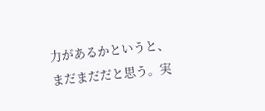力があるかというと、まだまだだと思う。実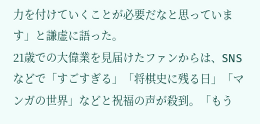力を付けていくことが必要だなと思っています」と謙虚に語った。
21歳での大偉業を見届けたファンからは、SNSなどで「すごすぎる」「将棋史に残る日」「マンガの世界」などと祝福の声が殺到。「もう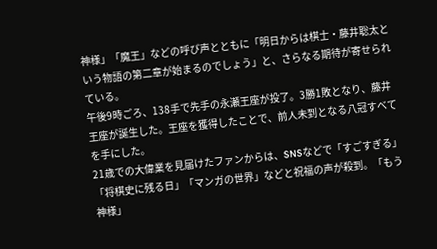神様」「魔王」などの呼び声とともに「明日からは棋士・藤井聡太という物語の第二章が始まるのでしょう」と、さらなる期待が寄せられている。
午後9時ごろ、138手で先手の永瀬王座が投了。3勝1敗となり、藤井王座が誕生した。王座を獲得したことで、前人未到となる八冠すべてを手にした。
21歳での大偉業を見届けたファンからは、SNSなどで「すごすぎる」「将棋史に残る日」「マンガの世界」などと祝福の声が殺到。「もう神様」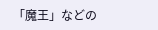「魔王」などの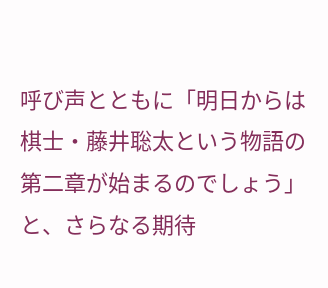呼び声とともに「明日からは棋士・藤井聡太という物語の第二章が始まるのでしょう」と、さらなる期待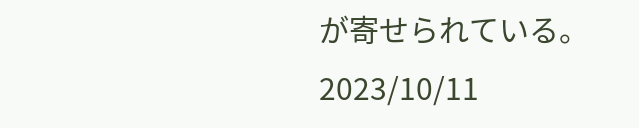が寄せられている。
2023/10/11